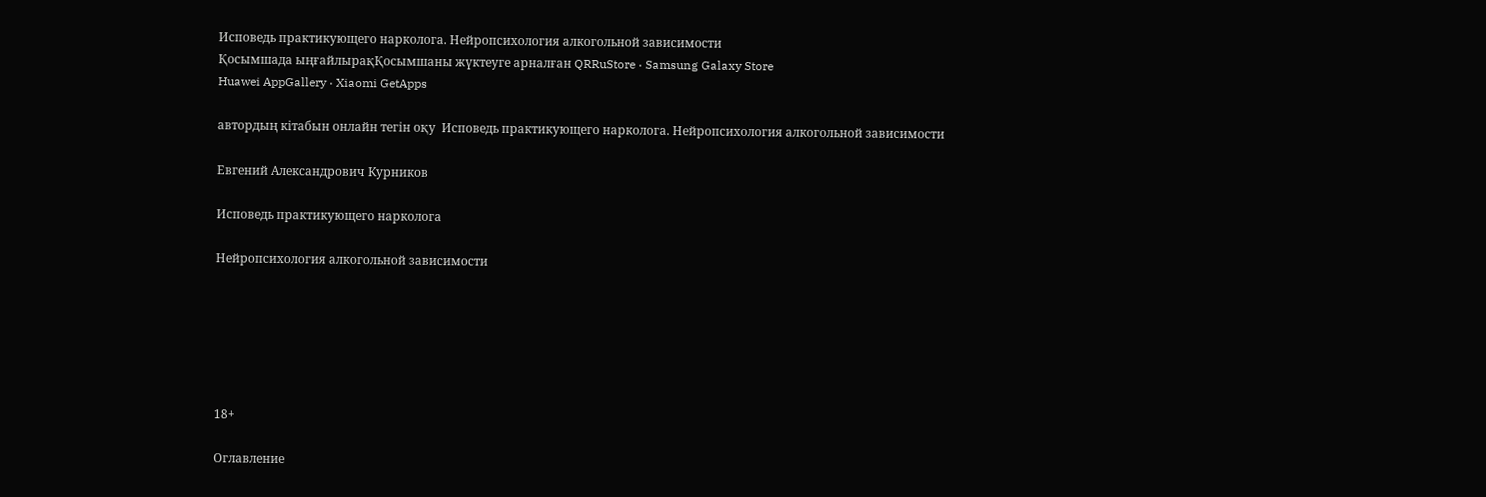Исповедь практикующего нарколога. Нейропсихология алкогольной зависимости
Қосымшада ыңғайлырақҚосымшаны жүктеуге арналған QRRuStore · Samsung Galaxy Store
Huawei AppGallery · Xiaomi GetApps

автордың кітабын онлайн тегін оқу  Исповедь практикующего нарколога. Нейропсихология алкогольной зависимости

Евгений Александрович Курников

Исповедь практикующего нарколога

Нейропсихология алкогольной зависимости






18+

Оглавление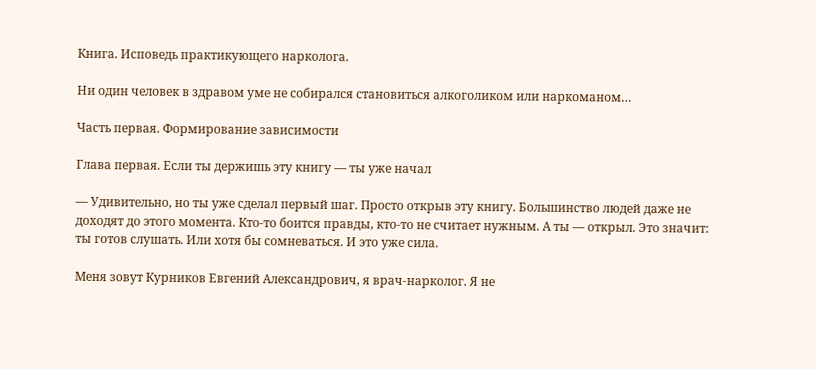Книга. Исповедь практикующего нарколога.

Ни один человек в здравом уме не собирался становиться алкоголиком или наркоманом…

Часть первая. Формирование зависимости

Глава первая. Если ты держишь эту книгу — ты уже начал

— Удивительно, но ты уже сделал первый шаг. Просто открыв эту книгу. Большинство людей даже не доходят до этого момента. Кто-то боится правды, кто-то не считает нужным. А ты — открыл. Это значит: ты готов слушать. Или хотя бы сомневаться. И это уже сила.

Меня зовут Курников Евгений Александрович, я врач-нарколог. Я не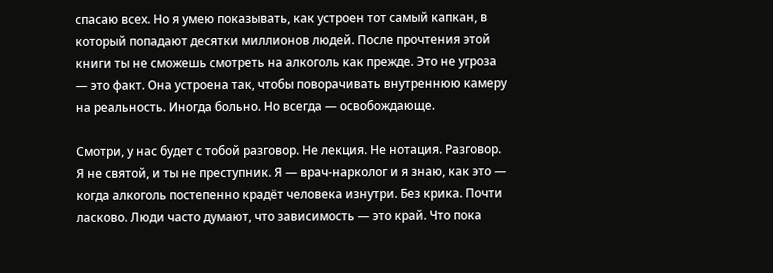спасаю всех. Но я умею показывать, как устроен тот самый капкан, в который попадают десятки миллионов людей. После прочтения этой книги ты не сможешь смотреть на алкоголь как прежде. Это не угроза — это факт. Она устроена так, чтобы поворачивать внутреннюю камеру на реальность. Иногда больно. Но всегда — освобождающе.

Смотри, у нас будет с тобой разговор. Не лекция. Не нотация. Разговор. Я не святой, и ты не преступник. Я — врач-нарколог и я знаю, как это — когда алкоголь постепенно крадёт человека изнутри. Без крика. Почти ласково. Люди часто думают, что зависимость — это край. Что пока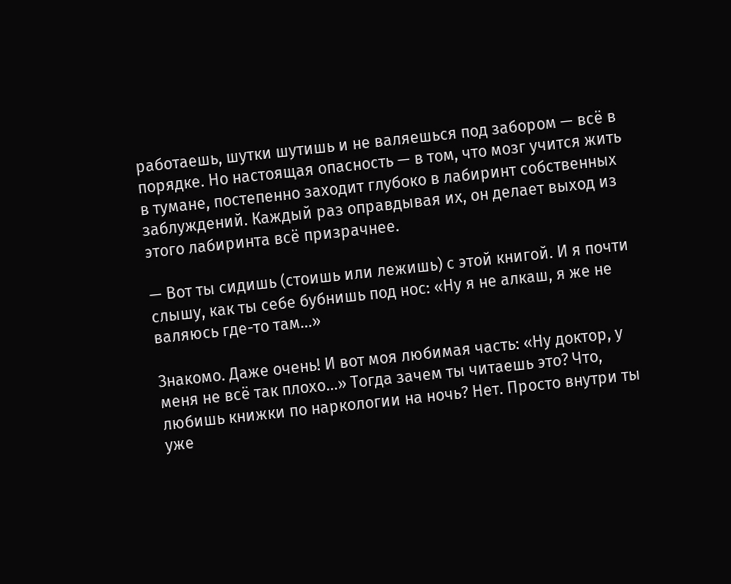работаешь, шутки шутишь и не валяешься под забором — всё в порядке. Но настоящая опасность — в том, что мозг учится жить в тумане, постепенно заходит глубоко в лабиринт собственных заблуждений. Каждый раз оправдывая их, он делает выход из этого лабиринта всё призрачнее.

— Вот ты сидишь (стоишь или лежишь) с этой книгой. И я почти слышу, как ты себе бубнишь под нос: «Ну я не алкаш, я же не валяюсь где-то там…»

Знакомо. Даже очень! И вот моя любимая часть: «Ну доктор, у меня не всё так плохо…» Тогда зачем ты читаешь это? Что, любишь книжки по наркологии на ночь? Нет. Просто внутри ты уже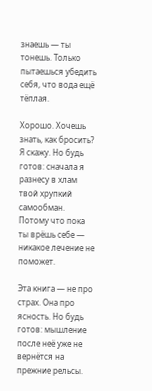знаешь — ты тонешь. Только пытаешься убедить себя, что вода ещё тёплая.

Хорошо. Хочешь знать, как бросить? Я скажу. Но будь готов: сначала я разнесу в хлам твой хрупкий самообман. Потому что пока ты врёшь себе — никакое лечение не поможет.

Эта книга — не про страх. Она про ясность. Но будь готов: мышление после неё уже не вернётся на прежние рельсы.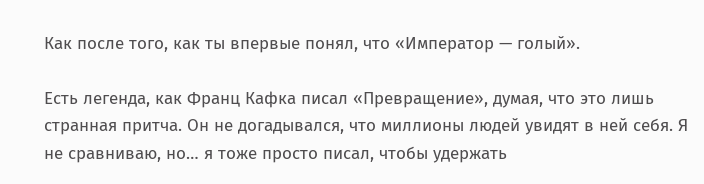Как после того, как ты впервые понял, что «Император — голый».

Есть легенда, как Франц Кафка писал «Превращение», думая, что это лишь странная притча. Он не догадывался, что миллионы людей увидят в ней себя. Я не сравниваю, но… я тоже просто писал, чтобы удержать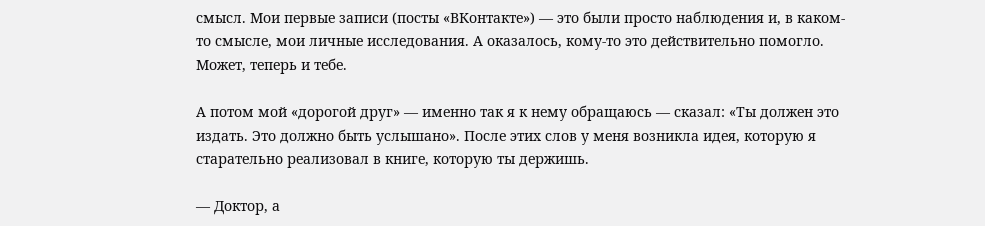смысл. Мои первые записи (посты «ВКонтакте») — это были просто наблюдения и, в каком-то смысле, мои личные исследования. А оказалось, кому-то это действительно помогло. Может, теперь и тебе.

А потом мой «дорогой друг» — именно так я к нему обращаюсь — сказал: «Ты должен это издать. Это должно быть услышано». После этих слов у меня возникла идея, которую я старательно реализовал в книге, которую ты держишь.

— Доктор, а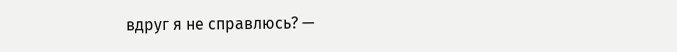вдруг я не справлюсь? —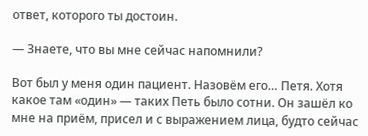ответ, которого ты достоин.

— Знаете, что вы мне сейчас напомнили?

Вот был у меня один пациент. Назовём его… Петя. Хотя какое там «один» — таких Петь было сотни. Он зашёл ко мне на приём, присел и с выражением лица, будто сейчас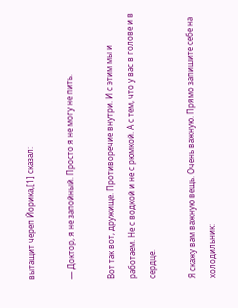вытащит череп Йорика,[1] сказал:

— Доктор, я не запойный. Просто я не могу не пить.

Вот так вот, дружище. Противоречие внутри. И с этим мы и работаем. Не с водкой и не с рюмкой. А с тем, что у вас в голове и в сердце.

Я скажу вам важную вещь. Очень важную. Прямо запишите себе на холодильник: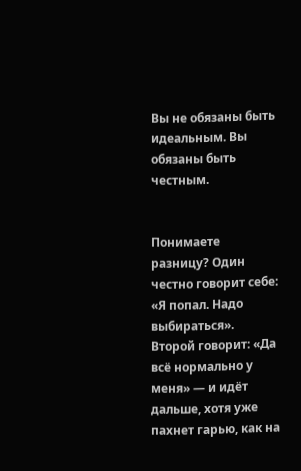Вы не обязаны быть идеальным. Вы обязаны быть честным.


Понимаете разницу? Один честно говорит себе: «Я попал. Надо выбираться». Второй говорит: «Да всё нормально у меня» — и идёт дальше, хотя уже пахнет гарью, как на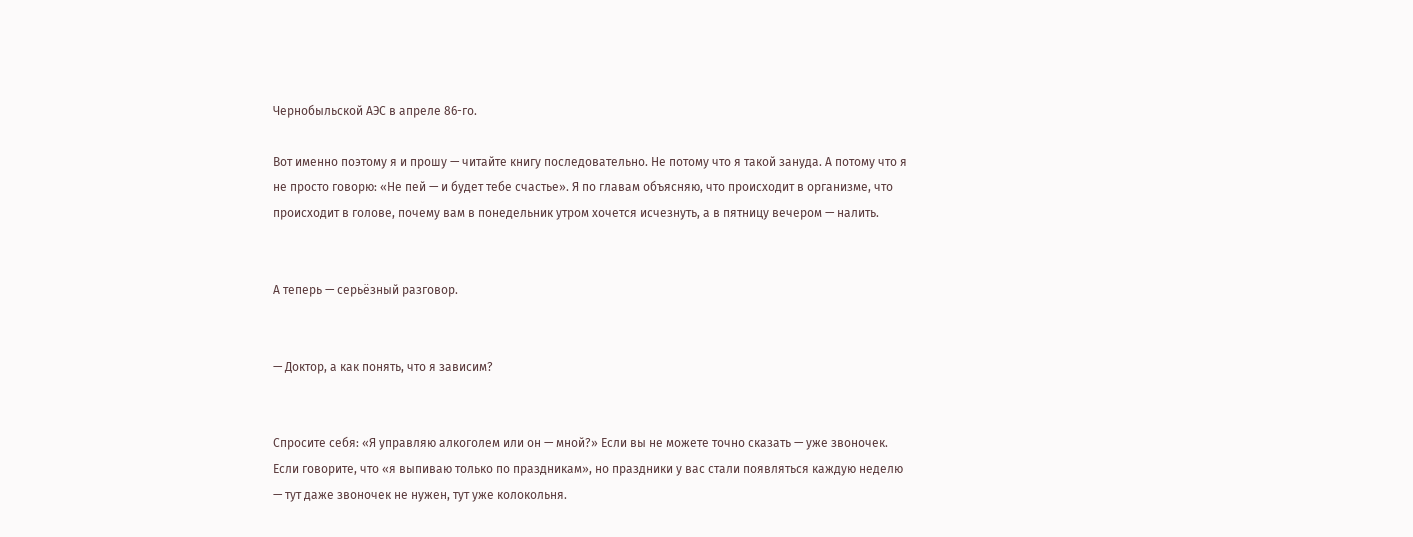Чернобыльской АЭС в апреле 86-го.

Вот именно поэтому я и прошу — читайте книгу последовательно. Не потому что я такой зануда. А потому что я не просто говорю: «Не пей — и будет тебе счастье». Я по главам объясняю, что происходит в организме, что происходит в голове, почему вам в понедельник утром хочется исчезнуть, а в пятницу вечером — налить.


А теперь — серьёзный разговор.


— Доктор, а как понять, что я зависим?


Спросите себя: «Я управляю алкоголем или он — мной?» Если вы не можете точно сказать — уже звоночек. Если говорите, что «я выпиваю только по праздникам», но праздники у вас стали появляться каждую неделю — тут даже звоночек не нужен, тут уже колокольня.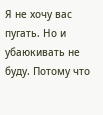Я не хочу вас пугать. Но и убаюкивать не буду. Потому что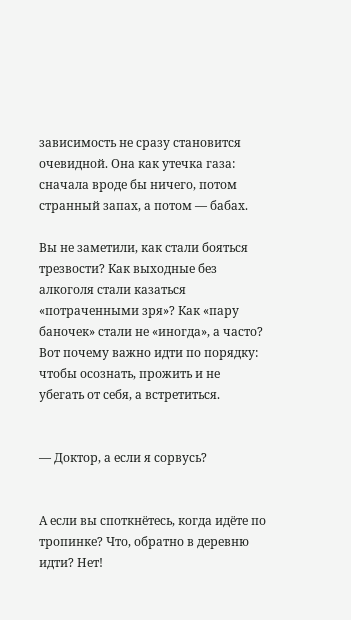зависимость не сразу становится очевидной. Она как утечка газа: сначала вроде бы ничего, потом странный запах, а потом — бабах.

Вы не заметили, как стали бояться трезвости? Как выходные без алкоголя стали казаться «потраченными зря»? Как «пару баночек» стали не «иногда», а часто? Вот почему важно идти по порядку: чтобы осознать, прожить и не убегать от себя, а встретиться.


— Доктор, а если я сорвусь?


А если вы споткнётесь, когда идёте по тропинке? Что, обратно в деревню идти? Нет!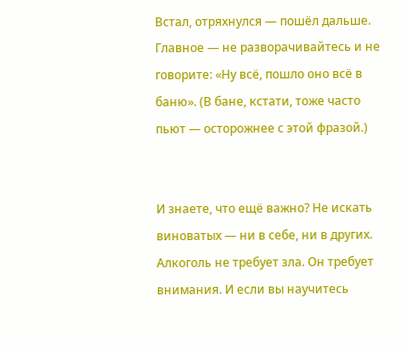Встал, отряхнулся — пошёл дальше. Главное — не разворачивайтесь и не говорите: «Ну всё, пошло оно всё в баню». (В бане, кстати, тоже часто пьют — осторожнее с этой фразой.)


И знаете, что ещё важно? Не искать виноватых — ни в себе, ни в других. Алкоголь не требует зла. Он требует внимания. И если вы научитесь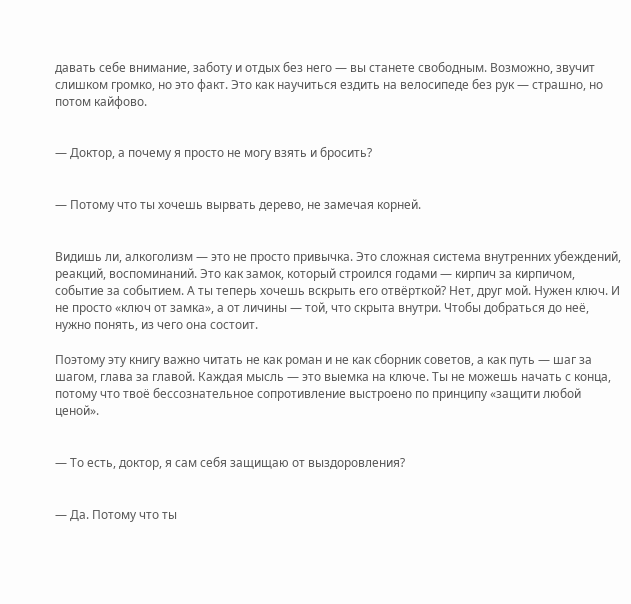давать себе внимание, заботу и отдых без него — вы станете свободным. Возможно, звучит слишком громко, но это факт. Это как научиться ездить на велосипеде без рук — страшно, но потом кайфово.


— Доктор, а почему я просто не могу взять и бросить?


— Потому что ты хочешь вырвать дерево, не замечая корней.


Видишь ли, алкоголизм — это не просто привычка. Это сложная система внутренних убеждений, реакций, воспоминаний. Это как замок, который строился годами — кирпич за кирпичом, событие за событием. А ты теперь хочешь вскрыть его отвёрткой? Нет, друг мой. Нужен ключ. И не просто «ключ от замка», а от личины — той, что скрыта внутри. Чтобы добраться до неё, нужно понять, из чего она состоит.

Поэтому эту книгу важно читать не как роман и не как сборник советов, а как путь — шаг за шагом, глава за главой. Каждая мысль — это выемка на ключе. Ты не можешь начать с конца, потому что твоё бессознательное сопротивление выстроено по принципу «защити любой ценой».


— То есть, доктор, я сам себя защищаю от выздоровления?


— Да. Потому что ты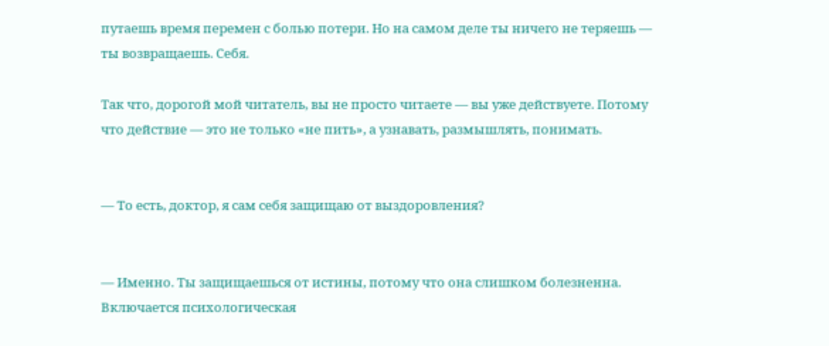путаешь время перемен с болью потери. Но на самом деле ты ничего не теряешь — ты возвращаешь. Себя.

Так что, дорогой мой читатель, вы не просто читаете — вы уже действуете. Потому что действие — это не только «не пить», а узнавать, размышлять, понимать.


— То есть, доктор, я сам себя защищаю от выздоровления?


— Именно. Ты защищаешься от истины, потому что она слишком болезненна. Включается психологическая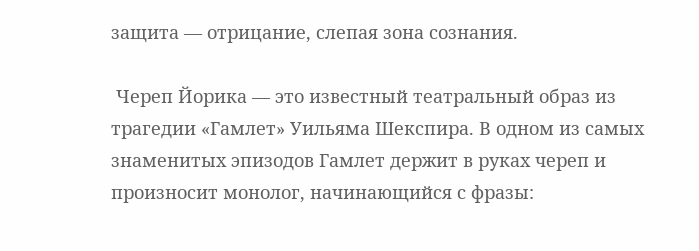защита — отрицание, слепая зона сознания.

 Череп Йорика — это известный театральный образ из трагедии «Гамлет» Уильяма Шекспира. В одном из самых знаменитых эпизодов Гамлет держит в руках череп и произносит монолог, начинающийся с фразы: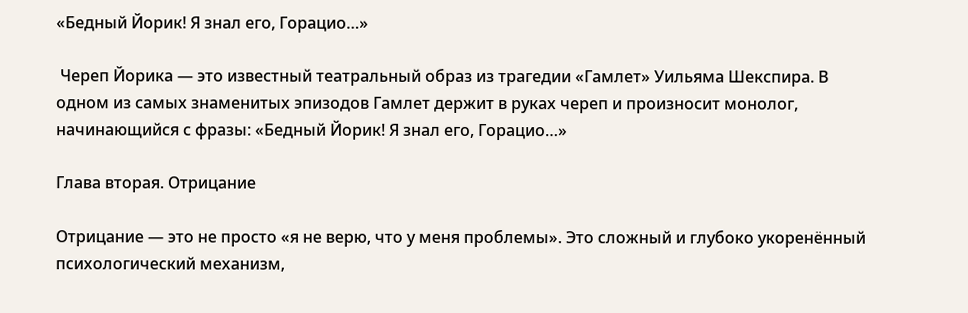«Бедный Йорик! Я знал его, Горацио…»

 Череп Йорика — это известный театральный образ из трагедии «Гамлет» Уильяма Шекспира. В одном из самых знаменитых эпизодов Гамлет держит в руках череп и произносит монолог, начинающийся с фразы: «Бедный Йорик! Я знал его, Горацио…»

Глава вторая. Отрицание

Отрицание — это не просто «я не верю, что у меня проблемы». Это сложный и глубоко укоренённый психологический механизм,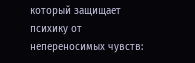который защищает психику от непереносимых чувств: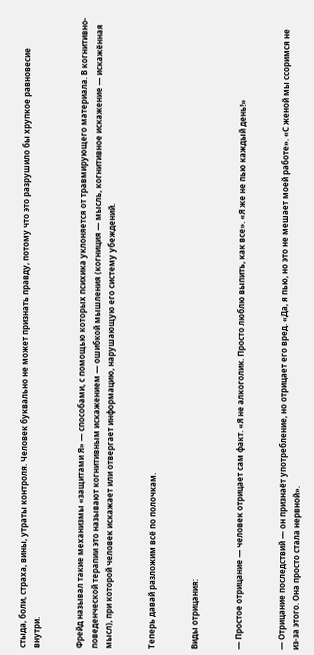стыда, боли, страха, вины, утраты контроля. Человек буквально не может признать правду, потому что это разрушило бы хрупкое равновесие внутри.


Фрейд называл такие механизмы «защитами Я» — способами, с помощью которых психика уклоняется от травмирующего материала. В когнитивно-поведенческой терапии это называют когнитивным искажением — ошибкой мышления (когниция — мысль, когнитивное искажение — искажённая мысл), при которой человек искажает или отвергает информацию, нарушающую его систему убеждений.


Теперь давай разложим всё по полочкам.


Виды отрицания:


— Простое отрицание — человек отрицает сам факт. «Я не алкоголик. Просто люблю выпить, как все». «Я же не пью каждый день!»


— Отрицание последствий — он признаёт употребление, но отрицает его вред. «Да, я пью, но это не мешает моей работе». «С женой мы ссоримся не из-за этого. Она просто стала нервной».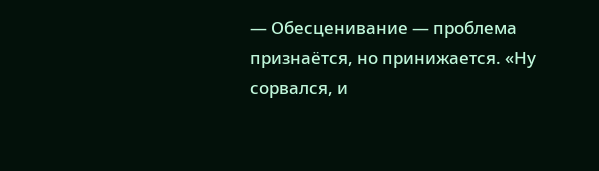— Обесценивание — проблема признаётся, но принижается. «Ну сорвался, и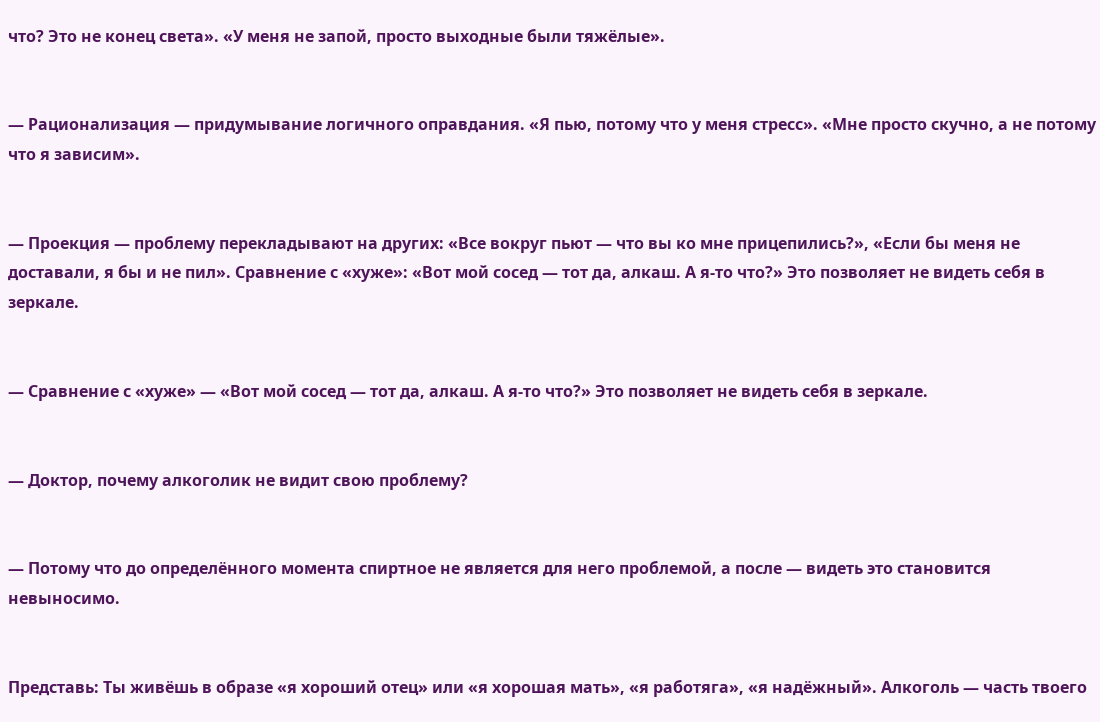что? Это не конец света». «У меня не запой, просто выходные были тяжёлые».


— Рационализация — придумывание логичного оправдания. «Я пью, потому что у меня стресс». «Мне просто скучно, а не потому что я зависим».


— Проекция — проблему перекладывают на других: «Все вокруг пьют — что вы ко мне прицепились?», «Если бы меня не доставали, я бы и не пил». Сравнение с «хуже»: «Вот мой сосед — тот да, алкаш. А я-то что?» Это позволяет не видеть себя в зеркале.


— Сравнение с «хуже» — «Вот мой сосед — тот да, алкаш. А я-то что?» Это позволяет не видеть себя в зеркале.


— Доктор, почему алкоголик не видит свою проблему?


— Потому что до определённого момента спиртное не является для него проблемой, а после — видеть это становится невыносимо.


Представь: Ты живёшь в образе «я хороший отец» или «я хорошая мать», «я работяга», «я надёжный». Алкоголь — часть твоего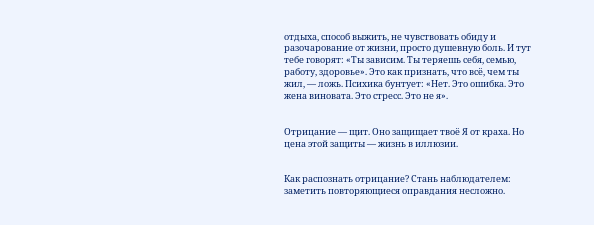отдыха, способ выжить, не чувствовать обиду и разочарование от жизни, просто душевную боль. И тут тебе говорят: «Ты зависим. Ты теряешь себя, семью, работу, здоровье». Это как признать, что всё, чем ты жил, — ложь. Психика бунтует: «Нет. Это ошибка. Это жена виновата. Это стресс. Это не я».


Отрицание — щит. Оно защищает твоё Я от краха. Но цена этой защиты — жизнь в иллюзии.


Как распознать отрицание? Стань наблюдателем: заметить повторяющиеся оправдания несложно.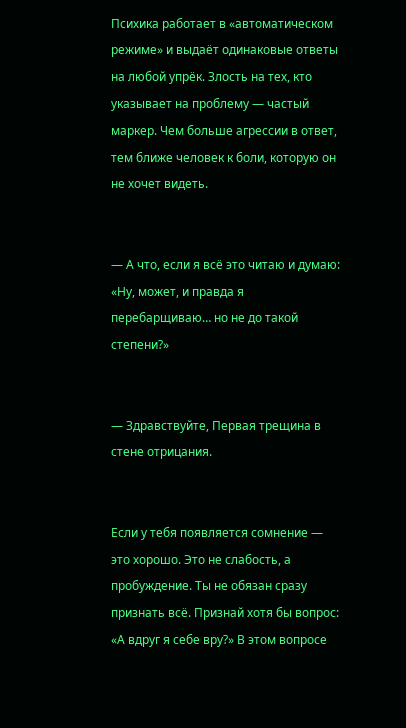Психика работает в «автоматическом режиме» и выдаёт одинаковые ответы на любой упрёк. Злость на тех, кто указывает на проблему — частый маркер. Чем больше агрессии в ответ, тем ближе человек к боли, которую он не хочет видеть.


— А что, если я всё это читаю и думаю: «Ну, может, и правда я перебарщиваю… но не до такой степени?»


— Здравствуйте, Первая трещина в стене отрицания.


Если у тебя появляется сомнение — это хорошо. Это не слабость, а пробуждение. Ты не обязан сразу признать всё. Признай хотя бы вопрос: «А вдруг я себе вру?» В этом вопросе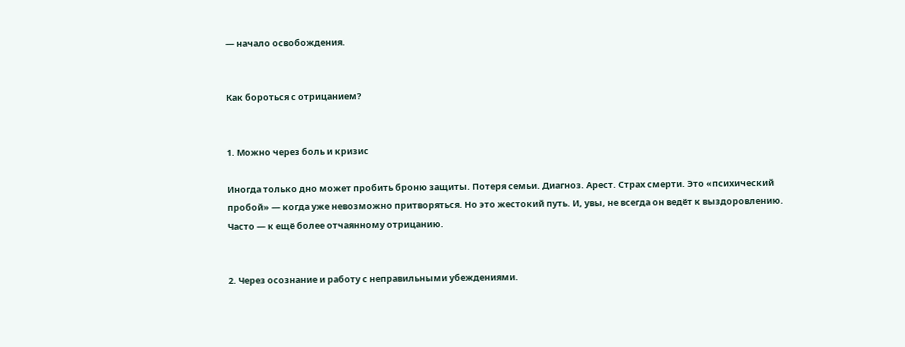— начало освобождения.


Как бороться с отрицанием?


1. Можно через боль и кризис

Иногда только дно может пробить броню защиты. Потеря семьи. Диагноз. Арест. Страх смерти. Это «психический пробой» — когда уже невозможно притворяться. Но это жестокий путь. И, увы, не всегда он ведёт к выздоровлению. Часто — к ещё более отчаянному отрицанию.


2. Через осознание и работу с неправильными убеждениями.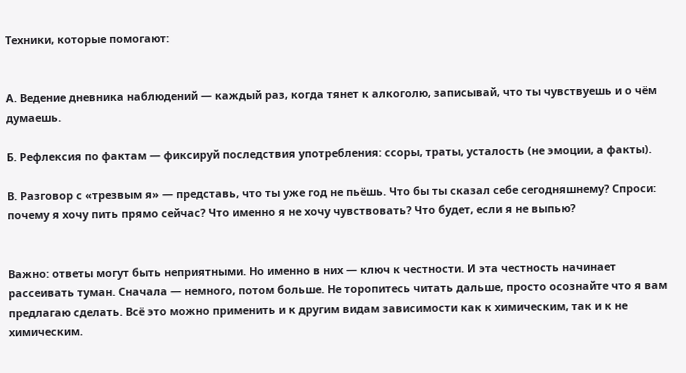Техники, которые помогают:


А. Ведение дневника наблюдений — каждый раз, когда тянет к алкоголю, записывай, что ты чувствуешь и о чём думаешь.

Б. Рефлексия по фактам — фиксируй последствия употребления: ссоры, траты, усталость (не эмоции, а факты).

В. Разговор с «трезвым я» — представь, что ты уже год не пьёшь. Что бы ты сказал себе сегодняшнему? Спроси: почему я хочу пить прямо сейчас? Что именно я не хочу чувствовать? Что будет, если я не выпью?


Важно: ответы могут быть неприятными. Но именно в них — ключ к честности. И эта честность начинает рассеивать туман. Сначала — немного, потом больше. Не торопитесь читать дальше, просто осознайте что я вам предлагаю сделать. Всё это можно применить и к другим видам зависимости как к химическим, так и к не химическим.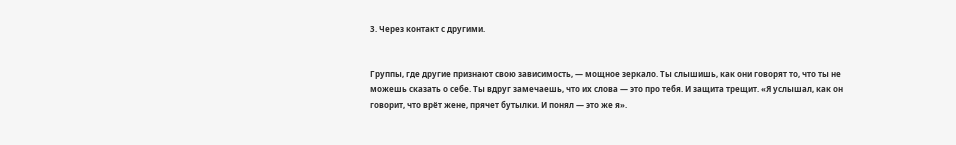3. Через контакт с другими.


Группы, где другие признают свою зависимость, — мощное зеркало. Ты слышишь, как они говорят то, что ты не можешь сказать о себе. Ты вдруг замечаешь, что их слова — это про тебя. И защита трещит. «Я услышал, как он говорит, что врёт жене, прячет бутылки. И понял — это же я».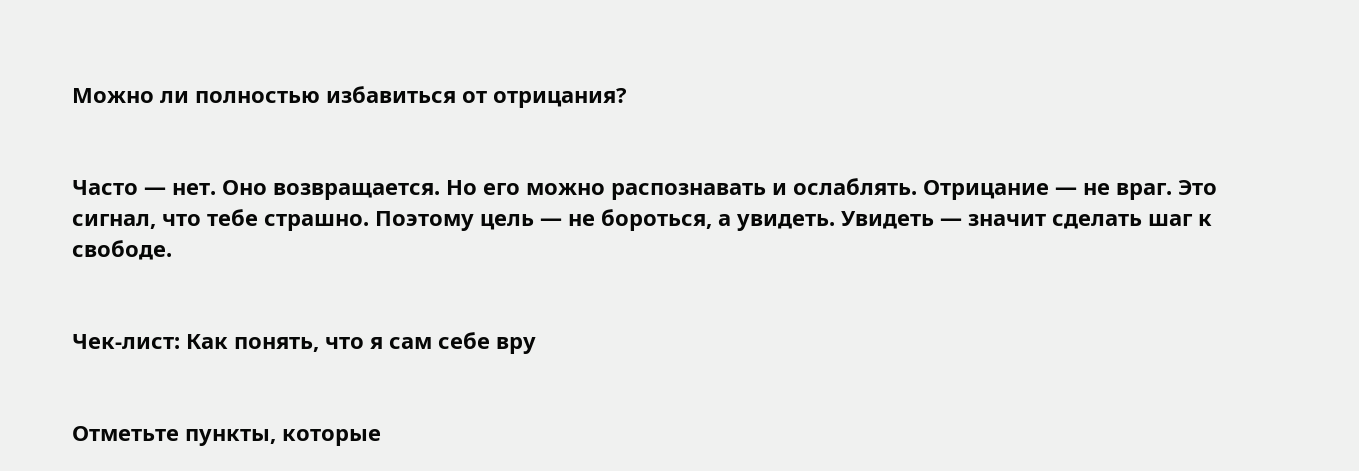Можно ли полностью избавиться от отрицания?


Часто — нет. Оно возвращается. Но его можно распознавать и ослаблять. Отрицание — не враг. Это сигнал, что тебе страшно. Поэтому цель — не бороться, а увидеть. Увидеть — значит сделать шаг к свободе.


Чек-лист: Как понять, что я сам себе вру


Отметьте пункты, которые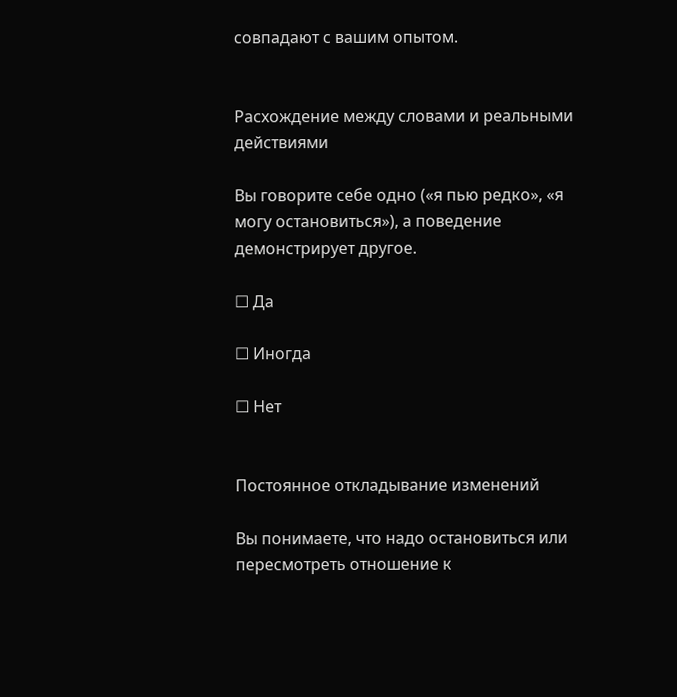совпадают с вашим опытом.


Расхождение между словами и реальными действиями

Вы говорите себе одно («я пью редко», «я могу остановиться»), а поведение демонстрирует другое.

☐ Да

☐ Иногда

☐ Нет


Постоянное откладывание изменений

Вы понимаете, что надо остановиться или пересмотреть отношение к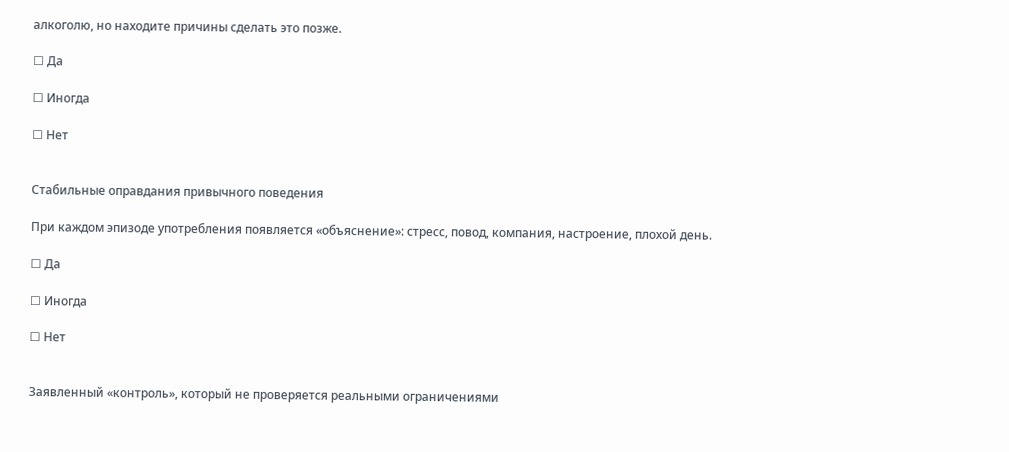алкоголю, но находите причины сделать это позже.

☐ Да

☐ Иногда

☐ Нет


Стабильные оправдания привычного поведения

При каждом эпизоде употребления появляется «объяснение»: стресс, повод, компания, настроение, плохой день.

☐ Да

☐ Иногда

☐ Нет


Заявленный «контроль», который не проверяется реальными ограничениями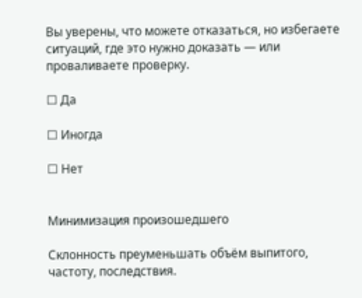Вы уверены, что можете отказаться, но избегаете ситуаций, где это нужно доказать — или проваливаете проверку.

☐ Да

☐ Иногда

☐ Нет


Минимизация произошедшего

Склонность преуменьшать объём выпитого, частоту, последствия.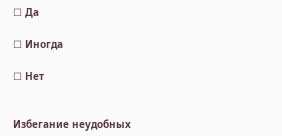☐ Да

☐ Иногда

☐ Нет


Избегание неудобных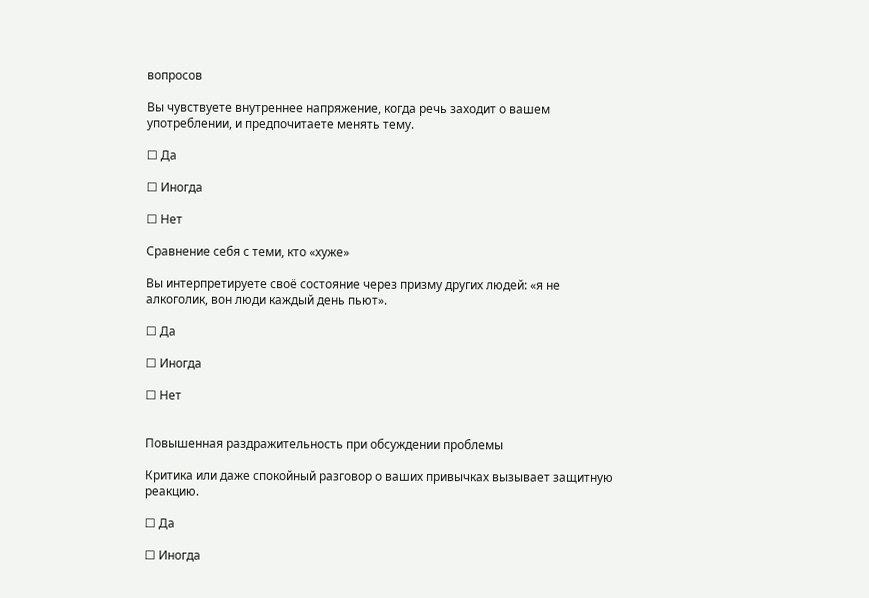вопросов

Вы чувствуете внутреннее напряжение, когда речь заходит о вашем употреблении, и предпочитаете менять тему.

☐ Да

☐ Иногда

☐ Нет

Сравнение себя с теми, кто «хуже»

Вы интерпретируете своё состояние через призму других людей: «я не алкоголик, вон люди каждый день пьют».

☐ Да

☐ Иногда

☐ Нет


Повышенная раздражительность при обсуждении проблемы

Критика или даже спокойный разговор о ваших привычках вызывает защитную реакцию.

☐ Да

☐ Иногда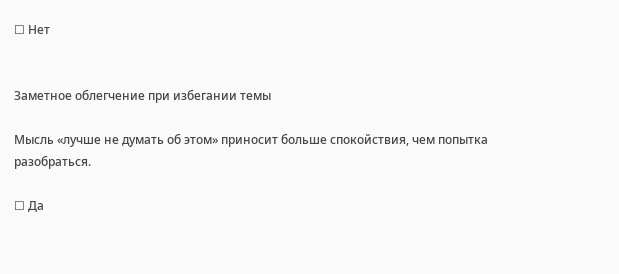☐ Нет


Заметное облегчение при избегании темы

Мысль «лучше не думать об этом» приносит больше спокойствия, чем попытка разобраться.

☐ Да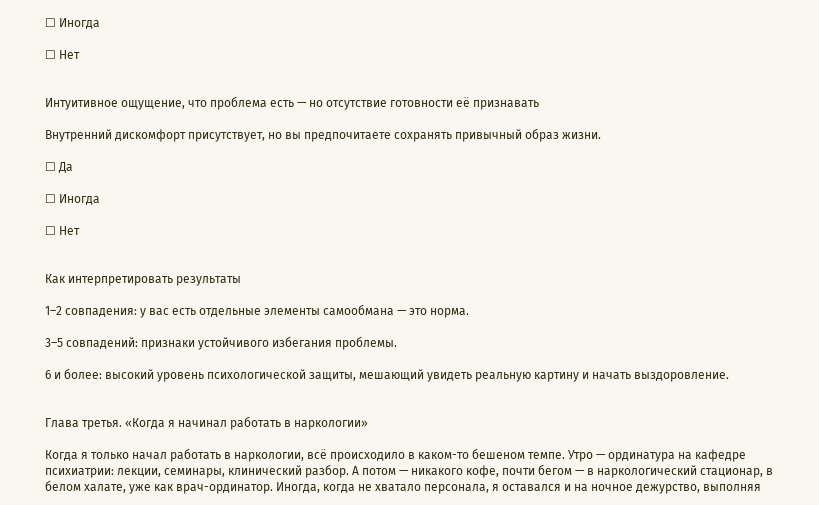☐ Иногда

☐ Нет


Интуитивное ощущение, что проблема есть — но отсутствие готовности её признавать

Внутренний дискомфорт присутствует, но вы предпочитаете сохранять привычный образ жизни.

☐ Да

☐ Иногда

☐ Нет


Как интерпретировать результаты

1–2 совпадения: у вас есть отдельные элементы самообмана — это норма.

3–5 совпадений: признаки устойчивого избегания проблемы.

6 и более: высокий уровень психологической защиты, мешающий увидеть реальную картину и начать выздоровление.


Глава третья. «Когда я начинал работать в наркологии»

Когда я только начал работать в наркологии, всё происходило в каком-то бешеном темпе. Утро — ординатура на кафедре психиатрии: лекции, семинары, клинический разбор. А потом — никакого кофе, почти бегом — в наркологический стационар, в белом халате, уже как врач-ординатор. Иногда, когда не хватало персонала, я оставался и на ночное дежурство, выполняя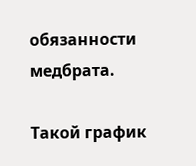обязанности медбрата.

Такой график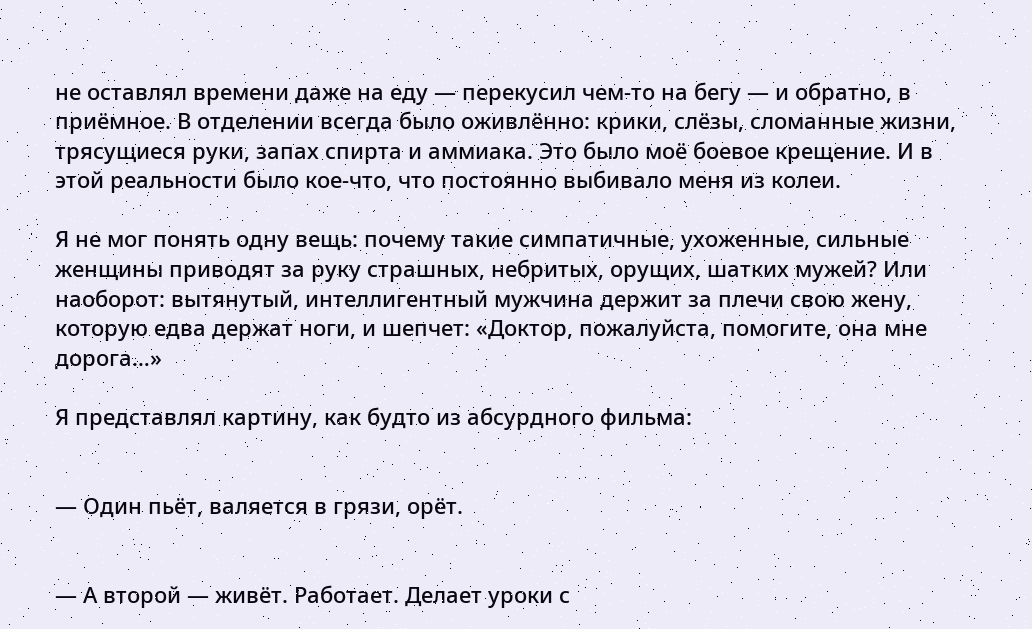не оставлял времени даже на еду — перекусил чем-то на бегу — и обратно, в приёмное. В отделении всегда было оживлённо: крики, слёзы, сломанные жизни, трясущиеся руки, запах спирта и аммиака. Это было моё боевое крещение. И в этой реальности было кое-что, что постоянно выбивало меня из колеи.

Я не мог понять одну вещь: почему такие симпатичные, ухоженные, сильные женщины приводят за руку страшных, небритых, орущих, шатких мужей? Или наоборот: вытянутый, интеллигентный мужчина держит за плечи свою жену, которую едва держат ноги, и шепчет: «Доктор, пожалуйста, помогите, она мне дорога…»

Я представлял картину, как будто из абсурдного фильма:


— Один пьёт, валяется в грязи, орёт.


— А второй — живёт. Работает. Делает уроки с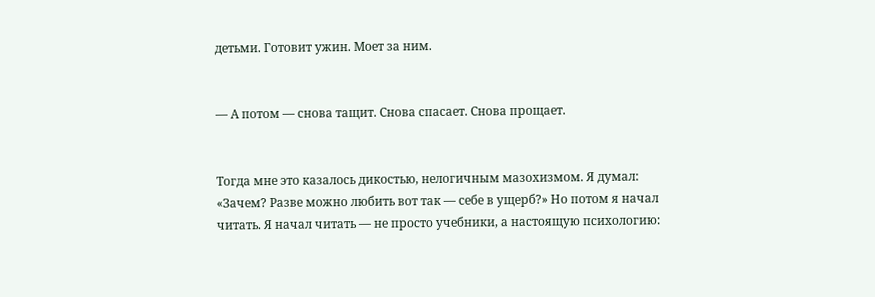детьми. Готовит ужин. Моет за ним.


— А потом — снова тащит. Снова спасает. Снова прощает.


Тогда мне это казалось дикостью, нелогичным мазохизмом. Я думал: «Зачем? Разве можно любить вот так — себе в ущерб?» Но потом я начал читать. Я начал читать — не просто учебники, а настоящую психологию: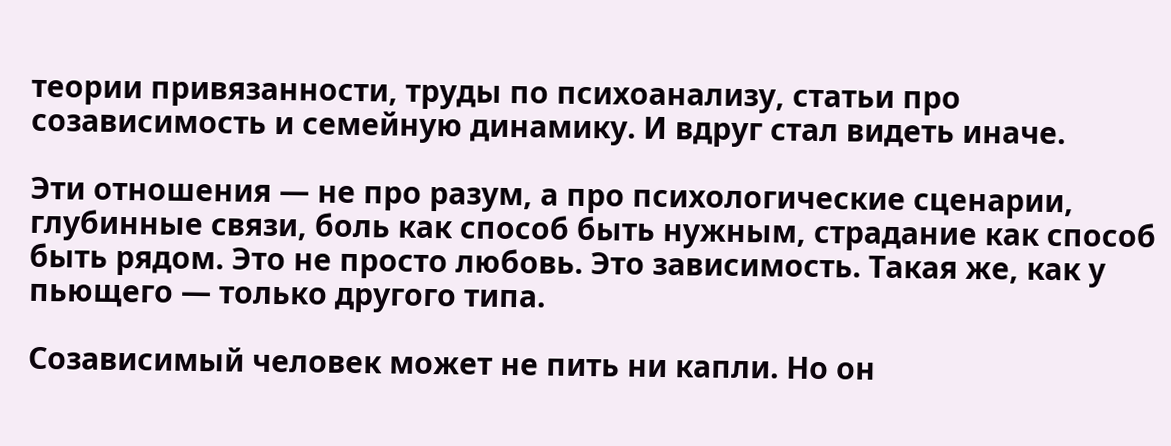теории привязанности, труды по психоанализу, статьи про созависимость и семейную динамику. И вдруг стал видеть иначе.

Эти отношения — не про разум, а про психологические сценарии, глубинные связи, боль как способ быть нужным, страдание как способ быть рядом. Это не просто любовь. Это зависимость. Такая же, как у пьющего — только другого типа.

Созависимый человек может не пить ни капли. Но он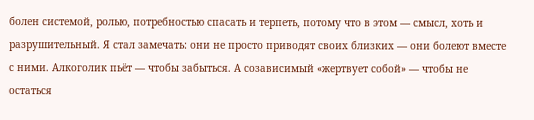болен системой, ролью, потребностью спасать и терпеть, потому что в этом — смысл, хоть и разрушительный. Я стал замечать: они не просто приводят своих близких — они болеют вместе с ними. Алкоголик пьёт — чтобы забыться. А созависимый «жертвует собой» — чтобы не остаться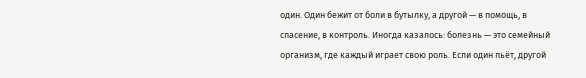один. Один бежит от боли в бутылку, а другой — в помощь, в спасение, в контроль. Иногда казалось: болезнь — это семейный организм, где каждый играет свою роль. Если один пьёт, другой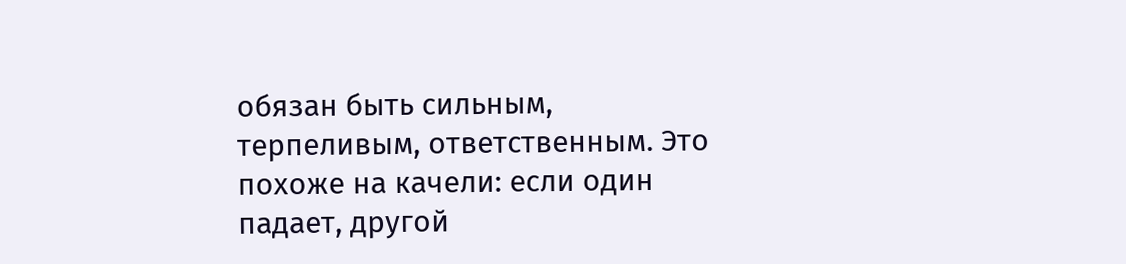обязан быть сильным, терпеливым, ответственным. Это похоже на качели: если один падает, другой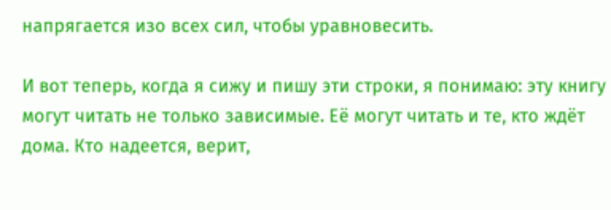напрягается изо всех сил, чтобы уравновесить.

И вот теперь, когда я сижу и пишу эти строки, я понимаю: эту книгу могут читать не только зависимые. Её могут читать и те, кто ждёт дома. Кто надеется, верит,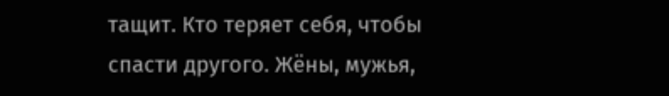тащит. Кто теряет себя, чтобы спасти другого. Жёны, мужья,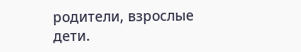родители, взрослые дети.